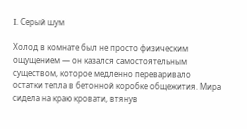I. Серый шум

Холод в комнате был не просто физическим ощущением — он казался самостоятельным существом, которое медленно переваривало остатки тепла в бетонной коробке общежития. Мира сидела на краю кровати, втянув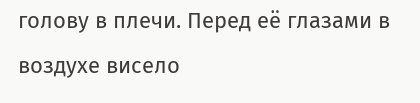голову в плечи. Перед её глазами в воздухе висело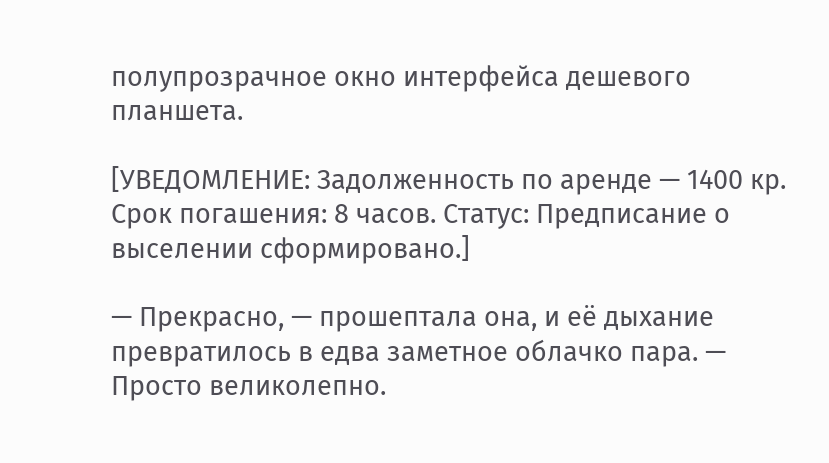полупрозрачное окно интерфейса дешевого планшета.

[УВЕДОМЛЕНИЕ: Задолженность по аренде — 1400 кр. Срок погашения: 8 часов. Статус: Предписание о выселении сформировано.]

— Прекрасно, — прошептала она, и её дыхание превратилось в едва заметное облачко пара. — Просто великолепно.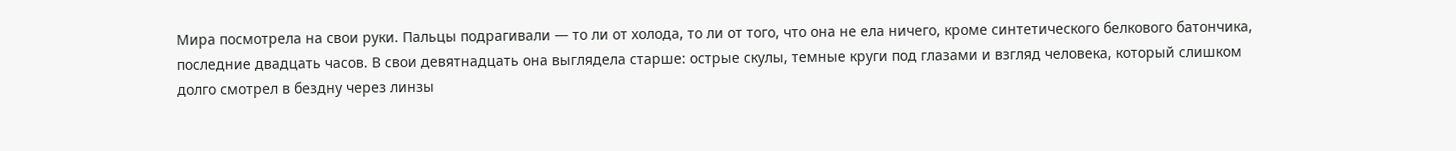Мира посмотрела на свои руки. Пальцы подрагивали — то ли от холода, то ли от того, что она не ела ничего, кроме синтетического белкового батончика, последние двадцать часов. В свои девятнадцать она выглядела старше: острые скулы, темные круги под глазами и взгляд человека, который слишком долго смотрел в бездну через линзы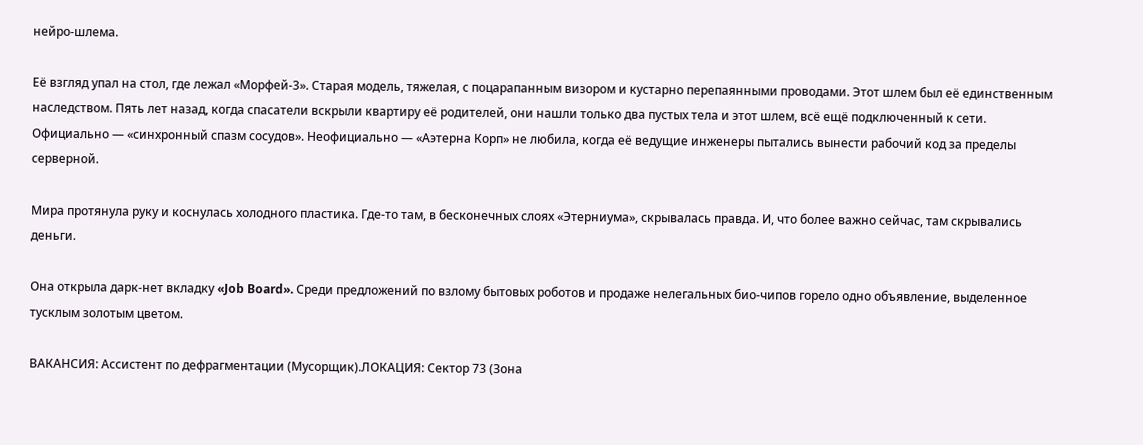нейро-шлема.

Её взгляд упал на стол, где лежал «Морфей-3». Старая модель, тяжелая, с поцарапанным визором и кустарно перепаянными проводами. Этот шлем был её единственным наследством. Пять лет назад, когда спасатели вскрыли квартиру её родителей, они нашли только два пустых тела и этот шлем, всё ещё подключенный к сети. Официально — «синхронный спазм сосудов». Неофициально — «Аэтерна Корп» не любила, когда её ведущие инженеры пытались вынести рабочий код за пределы серверной.

Мира протянула руку и коснулась холодного пластика. Где-то там, в бесконечных слоях «Этерниума», скрывалась правда. И, что более важно сейчас, там скрывались деньги.

Она открыла дарк-нет вкладку «Job Board». Среди предложений по взлому бытовых роботов и продаже нелегальных био-чипов горело одно объявление, выделенное тусклым золотым цветом.

ВАКАНСИЯ: Ассистент по дефрагментации (Мусорщик).ЛОКАЦИЯ: Сектор 73 (Зона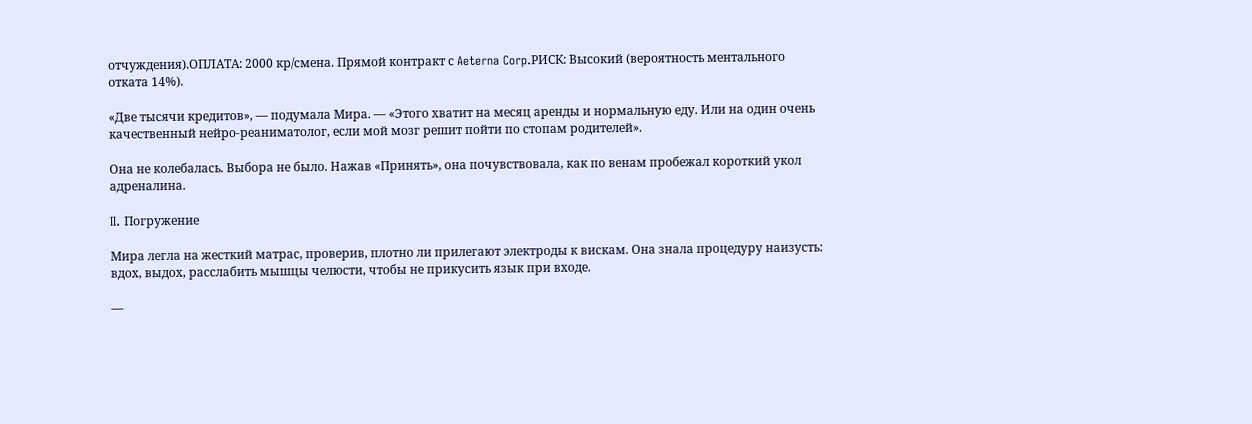отчуждения).ОПЛАТА: 2000 кр/смена. Прямой контракт с Aeterna Corp.РИСК: Высокий (вероятность ментального отката 14%).

«Две тысячи кредитов», — подумала Мира. — «Этого хватит на месяц аренды и нормальную еду. Или на один очень качественный нейро-реаниматолог, если мой мозг решит пойти по стопам родителей».

Она не колебалась. Выбора не было. Нажав «Принять», она почувствовала, как по венам пробежал короткий укол адреналина.

II. Погружение

Мира легла на жесткий матрас, проверив, плотно ли прилегают электроды к вискам. Она знала процедуру наизусть: вдох, выдох, расслабить мышцы челюсти, чтобы не прикусить язык при входе.

—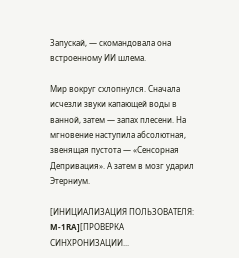Запускай, — скомандовала она встроенному ИИ шлема.

Мир вокруг схлопнулся. Сначала исчезли звуки капающей воды в ванной, затем — запах плесени. На мгновение наступила абсолютная, звенящая пустота — «Сенсорная Депривация». А затем в мозг ударил Этерниум.

[ИНИЦИАЛИЗАЦИЯ ПОЛЬЗОВАТЕЛЯ: M-1RA][ПРОВЕРКА СИНХРОНИЗАЦИИ...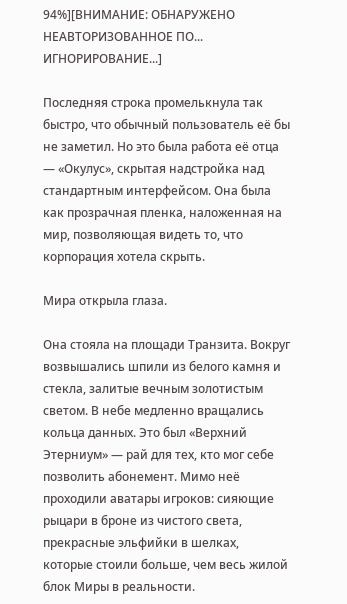94%][ВНИМАНИЕ: ОБНАРУЖЕНО НЕАВТОРИЗОВАННОЕ ПО... ИГНОРИРОВАНИЕ...]

Последняя строка промелькнула так быстро, что обычный пользователь её бы не заметил. Но это была работа её отца — «Окулус», скрытая надстройка над стандартным интерфейсом. Она была как прозрачная пленка, наложенная на мир, позволяющая видеть то, что корпорация хотела скрыть.

Мира открыла глаза.

Она стояла на площади Транзита. Вокруг возвышались шпили из белого камня и стекла, залитые вечным золотистым светом. В небе медленно вращались кольца данных. Это был «Верхний Этерниум» — рай для тех, кто мог себе позволить абонемент. Мимо неё проходили аватары игроков: сияющие рыцари в броне из чистого света, прекрасные эльфийки в шелках, которые стоили больше, чем весь жилой блок Миры в реальности.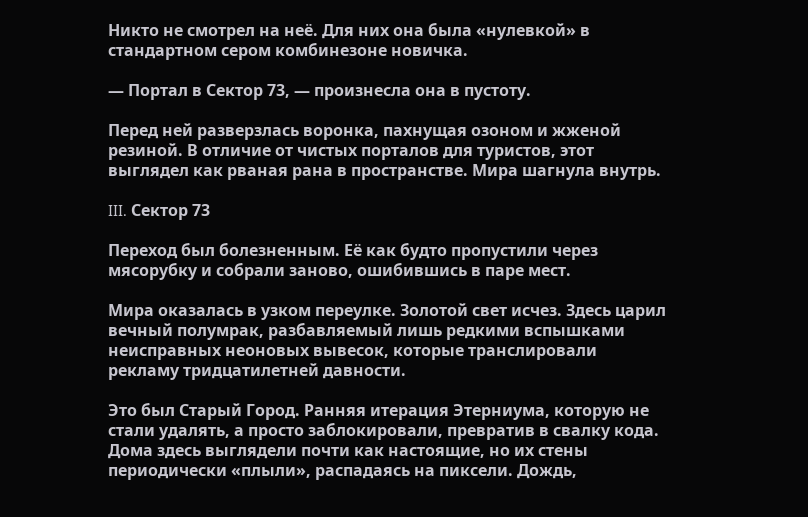Никто не смотрел на неё. Для них она была «нулевкой» в стандартном сером комбинезоне новичка.

— Портал в Сектор 73, — произнесла она в пустоту.

Перед ней разверзлась воронка, пахнущая озоном и жженой резиной. В отличие от чистых порталов для туристов, этот выглядел как рваная рана в пространстве. Мира шагнула внутрь.

III. Сектор 73

Переход был болезненным. Её как будто пропустили через мясорубку и собрали заново, ошибившись в паре мест.

Мира оказалась в узком переулке. Золотой свет исчез. Здесь царил вечный полумрак, разбавляемый лишь редкими вспышками неисправных неоновых вывесок, которые транслировали рекламу тридцатилетней давности.

Это был Старый Город. Ранняя итерация Этерниума, которую не стали удалять, а просто заблокировали, превратив в свалку кода. Дома здесь выглядели почти как настоящие, но их стены периодически «плыли», распадаясь на пиксели. Дождь,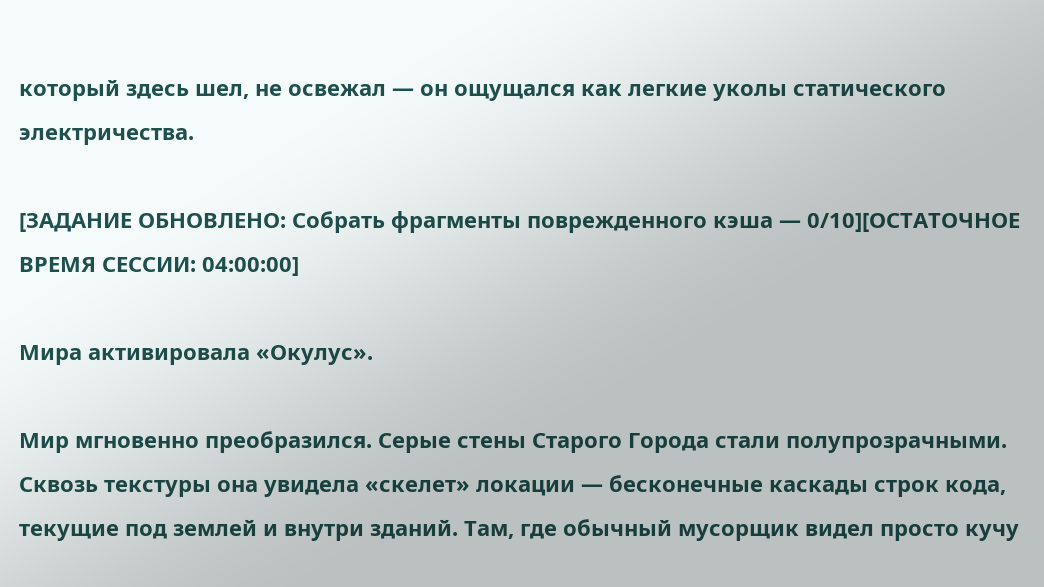который здесь шел, не освежал — он ощущался как легкие уколы статического электричества.

[ЗАДАНИЕ ОБНОВЛЕНО: Собрать фрагменты поврежденного кэша — 0/10][ОСТАТОЧНОЕ ВРЕМЯ СЕССИИ: 04:00:00]

Мира активировала «Окулус».

Мир мгновенно преобразился. Серые стены Старого Города стали полупрозрачными. Сквозь текстуры она увидела «скелет» локации — бесконечные каскады строк кода, текущие под землей и внутри зданий. Там, где обычный мусорщик видел просто кучу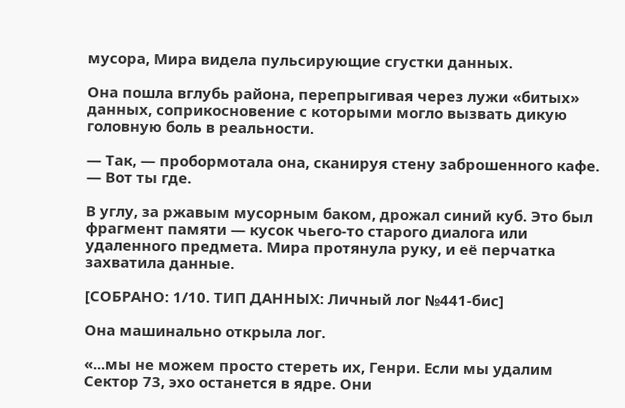мусора, Мира видела пульсирующие сгустки данных.

Она пошла вглубь района, перепрыгивая через лужи «битых» данных, соприкосновение с которыми могло вызвать дикую головную боль в реальности.

— Так, — пробормотала она, сканируя стену заброшенного кафе. — Вот ты где.

В углу, за ржавым мусорным баком, дрожал синий куб. Это был фрагмент памяти — кусок чьего-то старого диалога или удаленного предмета. Мира протянула руку, и её перчатка захватила данные.

[СОБРАНО: 1/10. ТИП ДАННЫХ: Личный лог №441-бис]

Она машинально открыла лог.

«...мы не можем просто стереть их, Генри. Если мы удалим Сектор 73, эхо останется в ядре. Они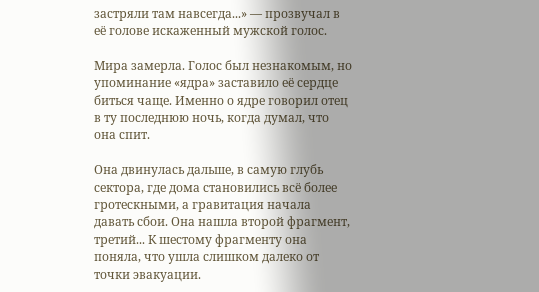застряли там навсегда...» — прозвучал в её голове искаженный мужской голос.

Мира замерла. Голос был незнакомым, но упоминание «ядра» заставило её сердце биться чаще. Именно о ядре говорил отец в ту последнюю ночь, когда думал, что она спит.

Она двинулась дальше, в самую глубь сектора, где дома становились всё более гротескными, а гравитация начала давать сбои. Она нашла второй фрагмент, третий... К шестому фрагменту она поняла, что ушла слишком далеко от точки эвакуации.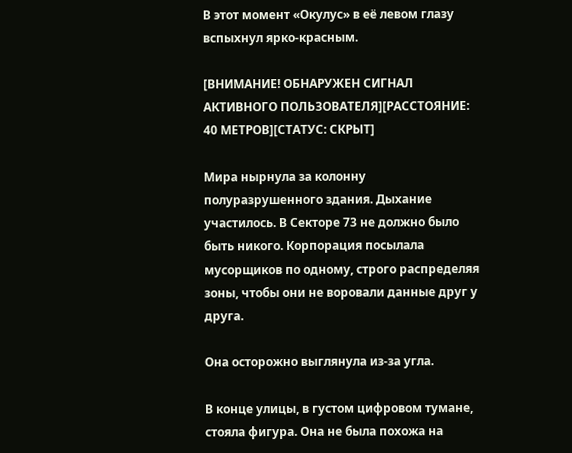В этот момент «Окулус» в её левом глазу вспыхнул ярко-красным.

[ВНИМАНИЕ! ОБНАРУЖЕН СИГНАЛ АКТИВНОГО ПОЛЬЗОВАТЕЛЯ][РАССТОЯНИЕ: 40 МЕТРОВ][СТАТУС: СКРЫТ]

Мира нырнула за колонну полуразрушенного здания. Дыхание участилось. В Секторе 73 не должно было быть никого. Корпорация посылала мусорщиков по одному, строго распределяя зоны, чтобы они не воровали данные друг у друга.

Она осторожно выглянула из-за угла.

В конце улицы, в густом цифровом тумане, стояла фигура. Она не была похожа на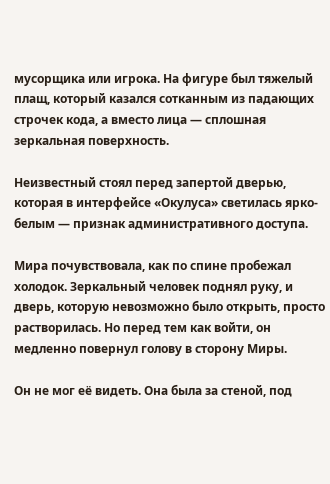мусорщика или игрока. На фигуре был тяжелый плащ, который казался сотканным из падающих строчек кода, а вместо лица — сплошная зеркальная поверхность.

Неизвестный стоял перед запертой дверью, которая в интерфейсе «Окулуса» светилась ярко-белым — признак административного доступа.

Мира почувствовала, как по спине пробежал холодок. Зеркальный человек поднял руку, и дверь, которую невозможно было открыть, просто растворилась. Но перед тем как войти, он медленно повернул голову в сторону Миры.

Он не мог её видеть. Она была за стеной, под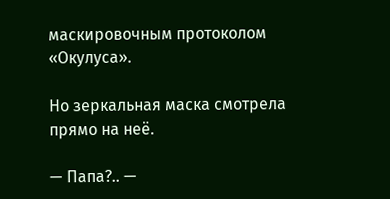маскировочным протоколом «Окулуса».

Но зеркальная маска смотрела прямо на неё.

— Папа?.. —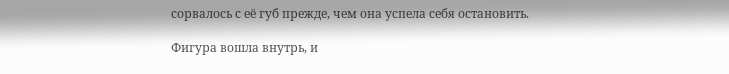сорвалось с её губ прежде, чем она успела себя остановить.

Фигура вошла внутрь, и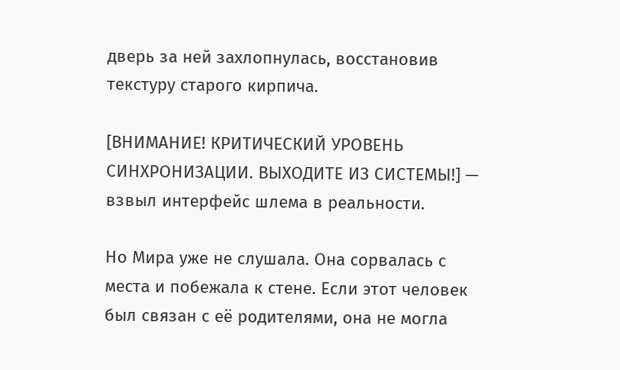дверь за ней захлопнулась, восстановив текстуру старого кирпича.

[ВНИМАНИЕ! КРИТИЧЕСКИЙ УРОВЕНЬ СИНХРОНИЗАЦИИ. ВЫХОДИТЕ ИЗ СИСТЕМЫ!] — взвыл интерфейс шлема в реальности.

Но Мира уже не слушала. Она сорвалась с места и побежала к стене. Если этот человек был связан с её родителями, она не могла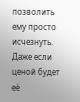позволить ему просто исчезнуть. Даже если ценой будет её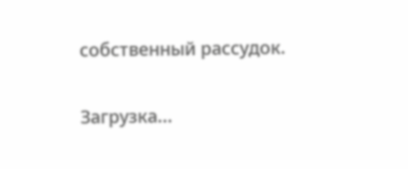собственный рассудок.

Загрузка...